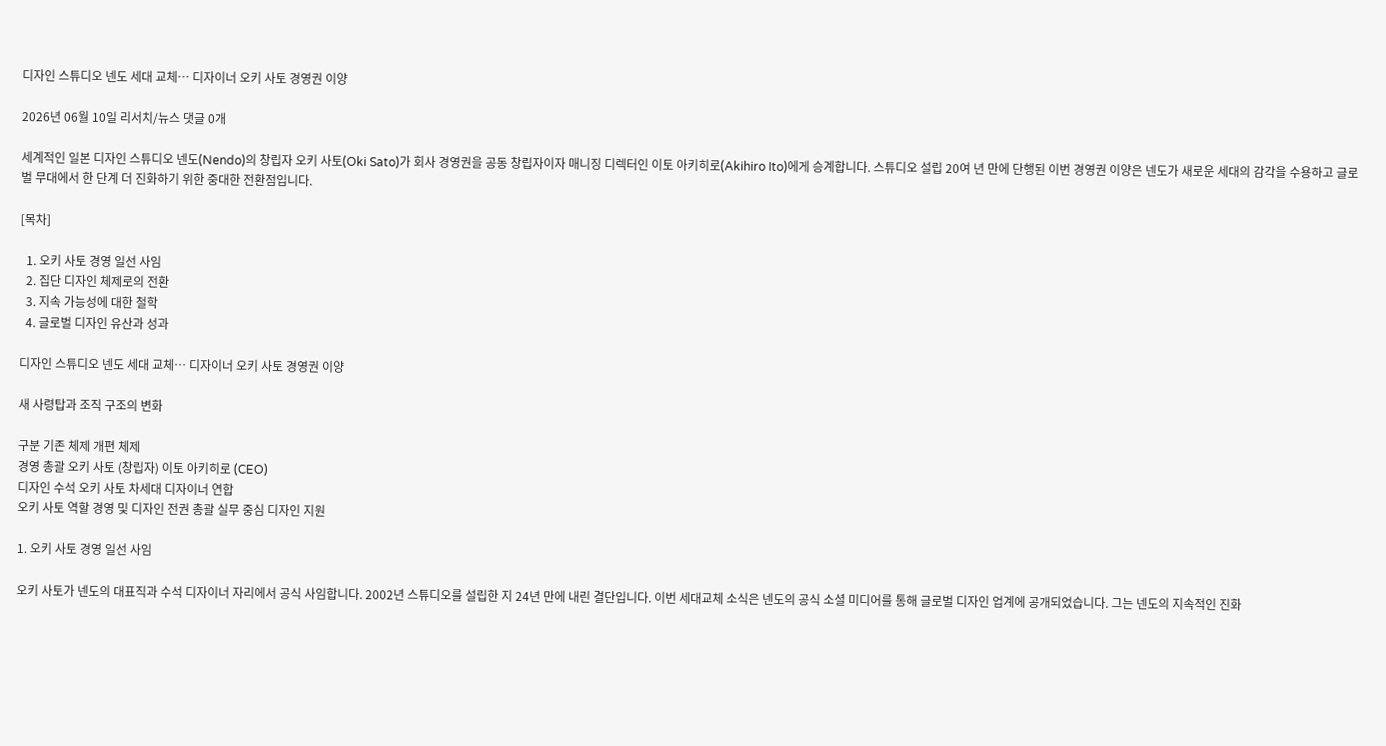디자인 스튜디오 넨도 세대 교체… 디자이너 오키 사토 경영권 이양

2026년 06월 10일 리서치/뉴스 댓글 0개

세계적인 일본 디자인 스튜디오 넨도(Nendo)의 창립자 오키 사토(Oki Sato)가 회사 경영권을 공동 창립자이자 매니징 디렉터인 이토 아키히로(Akihiro Ito)에게 승계합니다. 스튜디오 설립 20여 년 만에 단행된 이번 경영권 이양은 넨도가 새로운 세대의 감각을 수용하고 글로벌 무대에서 한 단계 더 진화하기 위한 중대한 전환점입니다.

[목차]

  1. 오키 사토 경영 일선 사임
  2. 집단 디자인 체제로의 전환
  3. 지속 가능성에 대한 철학
  4. 글로벌 디자인 유산과 성과

디자인 스튜디오 넨도 세대 교체… 디자이너 오키 사토 경영권 이양

새 사령탑과 조직 구조의 변화

구분 기존 체제 개편 체제
경영 총괄 오키 사토 (창립자) 이토 아키히로 (CEO)
디자인 수석 오키 사토 차세대 디자이너 연합
오키 사토 역할 경영 및 디자인 전권 총괄 실무 중심 디자인 지원

1. 오키 사토 경영 일선 사임

오키 사토가 넨도의 대표직과 수석 디자이너 자리에서 공식 사임합니다. 2002년 스튜디오를 설립한 지 24년 만에 내린 결단입니다. 이번 세대교체 소식은 넨도의 공식 소셜 미디어를 통해 글로벌 디자인 업계에 공개되었습니다. 그는 넨도의 지속적인 진화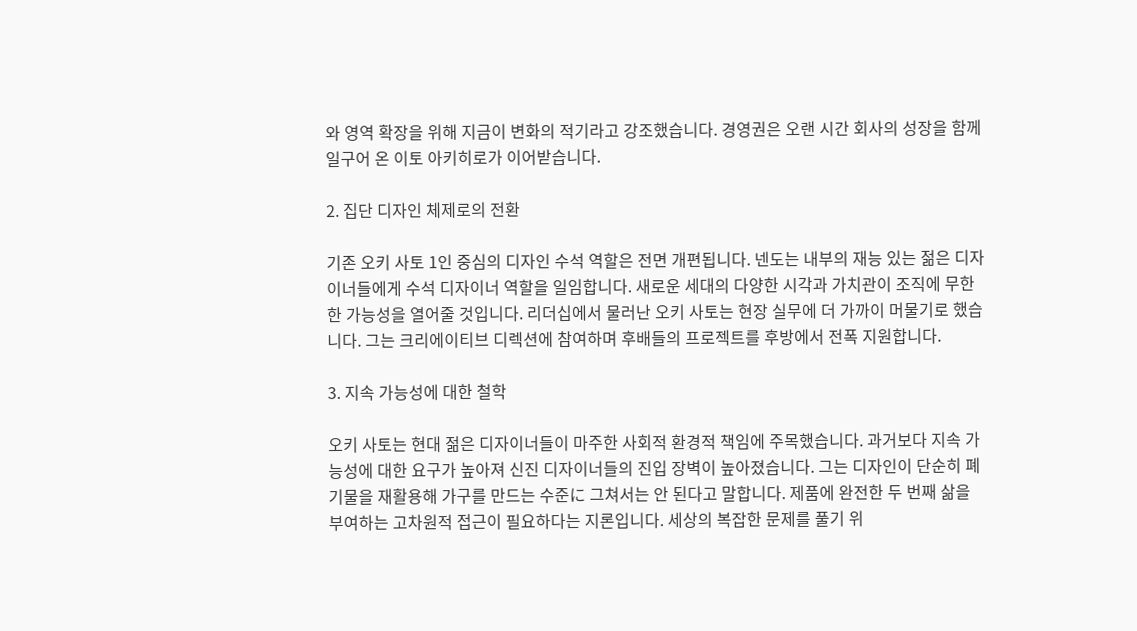와 영역 확장을 위해 지금이 변화의 적기라고 강조했습니다. 경영권은 오랜 시간 회사의 성장을 함께 일구어 온 이토 아키히로가 이어받습니다.

2. 집단 디자인 체제로의 전환

기존 오키 사토 1인 중심의 디자인 수석 역할은 전면 개편됩니다. 넨도는 내부의 재능 있는 젊은 디자이너들에게 수석 디자이너 역할을 일임합니다. 새로운 세대의 다양한 시각과 가치관이 조직에 무한한 가능성을 열어줄 것입니다. 리더십에서 물러난 오키 사토는 현장 실무에 더 가까이 머물기로 했습니다. 그는 크리에이티브 디렉션에 참여하며 후배들의 프로젝트를 후방에서 전폭 지원합니다.

3. 지속 가능성에 대한 철학

오키 사토는 현대 젊은 디자이너들이 마주한 사회적 환경적 책임에 주목했습니다. 과거보다 지속 가능성에 대한 요구가 높아져 신진 디자이너들의 진입 장벽이 높아졌습니다. 그는 디자인이 단순히 폐기물을 재활용해 가구를 만드는 수준に 그쳐서는 안 된다고 말합니다. 제품에 완전한 두 번째 삶을 부여하는 고차원적 접근이 필요하다는 지론입니다. 세상의 복잡한 문제를 풀기 위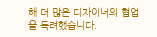해 더 많은 디자이너의 협업을 독려했습니다.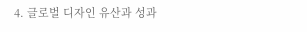4. 글로벌 디자인 유산과 성과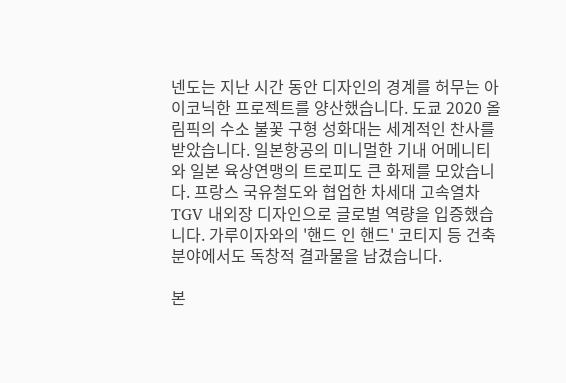넨도는 지난 시간 동안 디자인의 경계를 허무는 아이코닉한 프로젝트를 양산했습니다. 도쿄 2020 올림픽의 수소 불꽃 구형 성화대는 세계적인 찬사를 받았습니다. 일본항공의 미니멀한 기내 어메니티와 일본 육상연맹의 트로피도 큰 화제를 모았습니다. 프랑스 국유철도와 협업한 차세대 고속열차 TGV 내외장 디자인으로 글로벌 역량을 입증했습니다. 가루이자와의 '핸드 인 핸드' 코티지 등 건축 분야에서도 독창적 결과물을 남겼습니다.

본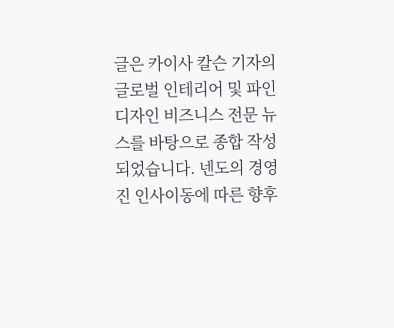글은 카이사 칼슨 기자의 글로벌 인테리어 및 파인 디자인 비즈니스 전문 뉴스를 바탕으로 종합 작성되었습니다. 넨도의 경영진 인사이동에 따른 향후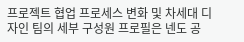프로젝트 협업 프로세스 변화 및 차세대 디자인 팀의 세부 구성원 프로필은 넨도 공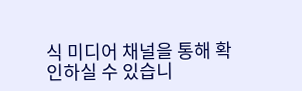식 미디어 채널을 통해 확인하실 수 있습니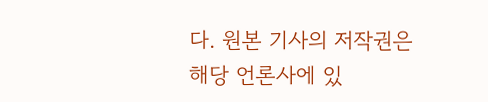다. 원본 기사의 저작권은 해당 언론사에 있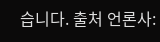습니다. 출처 언론사: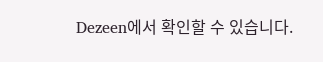Dezeen에서 확인할 수 있습니다.